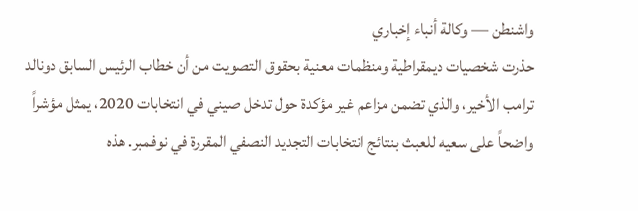واشنطن — وكالة أنباء إخباري
حذرت شخصيات ديمقراطية ومنظمات معنية بحقوق التصويت من أن خطاب الرئيس السابق دونالد ترامب الأخير، والذي تضمن مزاعم غير مؤكدة حول تدخل صيني في انتخابات 2020، يمثل مؤشراً واضحاً على سعيه للعبث بنتائج انتخابات التجديد النصفي المقررة في نوفمبر. هذه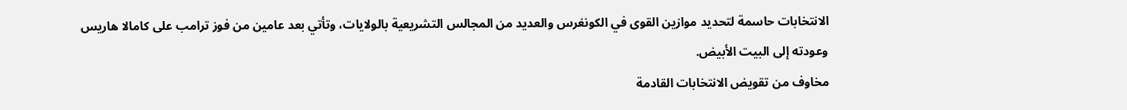الانتخابات حاسمة لتحديد موازين القوى في الكونغرس والعديد من المجالس التشريعية بالولايات، وتأتي بعد عامين من فوز ترامب على كامالا هاريس وعودته إلى البيت الأبيض.
مخاوف من تقويض الانتخابات القادمة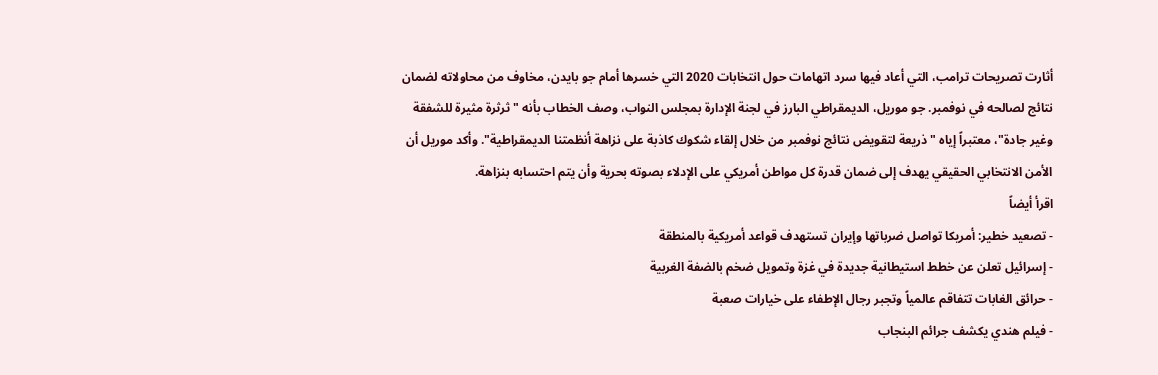أثارت تصريحات ترامب، التي أعاد فيها سرد اتهامات حول انتخابات 2020 التي خسرها أمام جو بايدن، مخاوف من محاولاته لضمان نتائج لصالحه في نوفمبر. جو موريل، الديمقراطي البارز في لجنة الإدارة بمجلس النواب، وصف الخطاب بأنه "ثرثرة مثيرة للشفقة وغير جادة"، معتبراً إياه "ذريعة لتقويض نتائج نوفمبر من خلال إلقاء شكوك كاذبة على نزاهة أنظمتنا الديمقراطية". وأكد موريل أن الأمن الانتخابي الحقيقي يهدف إلى ضمان قدرة كل مواطن أمريكي على الإدلاء بصوته بحرية وأن يتم احتسابه بنزاهة.
اقرأ أيضاً
- تصعيد خطير: أمريكا تواصل ضرباتها وإيران تستهدف قواعد أمريكية بالمنطقة
- إسرائيل تعلن عن خطط استيطانية جديدة في غزة وتمويل ضخم بالضفة الغربية
- حرائق الغابات تتفاقم عالمياً وتجبر رجال الإطفاء على خيارات صعبة
- فيلم هندي يكشف جرائم البنجاب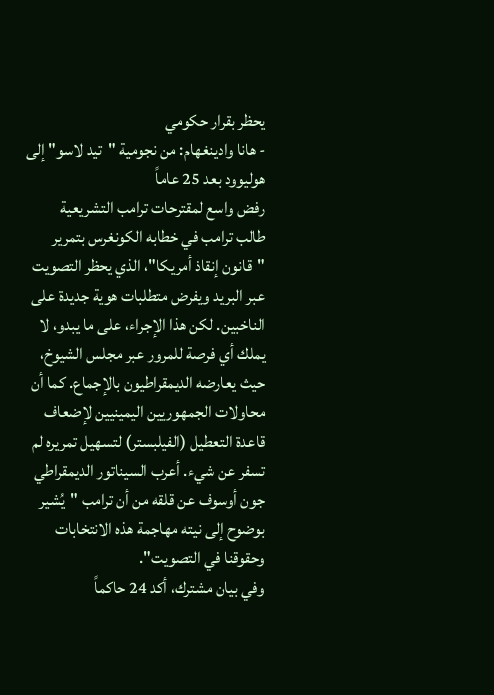يحظر بقرار حكومي
- هانا وادينغهام: من نجومية "تيد لاسو" إلى هوليوود بعد 25 عاماً
رفض واسع لمقترحات ترامب التشريعية
طالب ترامب في خطابه الكونغرس بتمرير "قانون إنقاذ أمريكا"، الذي يحظر التصويت عبر البريد ويفرض متطلبات هوية جديدة على الناخبين. لكن هذا الإجراء، على ما يبدو، لا يملك أي فرصة للمرور عبر مجلس الشيوخ، حيث يعارضه الديمقراطيون بالإجماع. كما أن محاولات الجمهوريين اليمينيين لإضعاف قاعدة التعطيل (الفيلبستر) لتسهيل تمريره لم تسفر عن شيء. أعرب السيناتور الديمقراطي جون أوسوف عن قلقه من أن ترامب "يُشير بوضوح إلى نيته مهاجمة هذه الانتخابات وحقوقنا في التصويت".
وفي بيان مشترك، أكد 24 حاكماً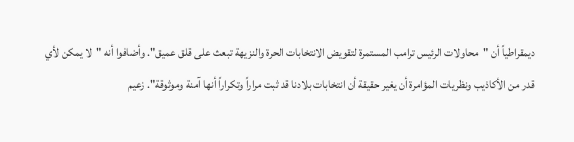ديمقراطياً أن "محاولات الرئيس ترامب المستمرة لتقويض الانتخابات الحرة والنزيهة تبعث على قلق عميق". وأضافوا أنه "لا يمكن لأي قدر من الأكاذيب ونظريات المؤامرة أن يغير حقيقة أن انتخابات بلادنا قد ثبت مراراً وتكراراً أنها آمنة وموثوقة". زعيم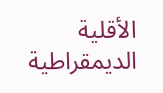الأقلية الديمقراطية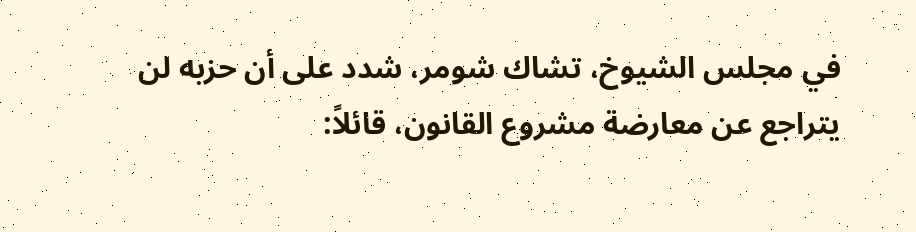في مجلس الشيوخ، تشاك شومر، شدد على أن حزبه لن يتراجع عن معارضة مشروع القانون، قائلاً: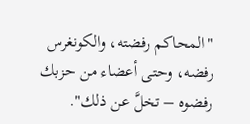"المحاكم رفضته، والكونغرس رفضه، وحتى أعضاء من حزبك رفضوه – تخلَّ عن ذلك".